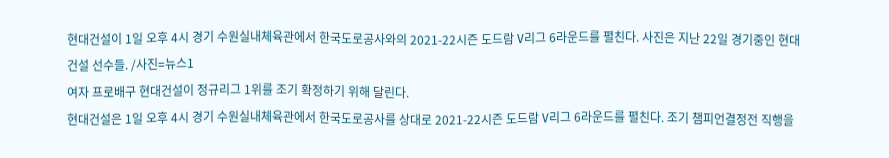현대건설이 1일 오후 4시 경기 수원실내체육관에서 한국도로공사와의 2021-22시즌 도드람 V리그 6라운드를 펼친다. 사진은 지난 22일 경기중인 현대건설 선수들. /사진=뉴스1
여자 프로배구 현대건설이 정규리그 1위를 조기 확정하기 위해 달린다.
현대건설은 1일 오후 4시 경기 수원실내체육관에서 한국도로공사를 상대로 2021-22시즌 도드람 V리그 6라운드를 펼친다. 조기 챔피언결정전 직행을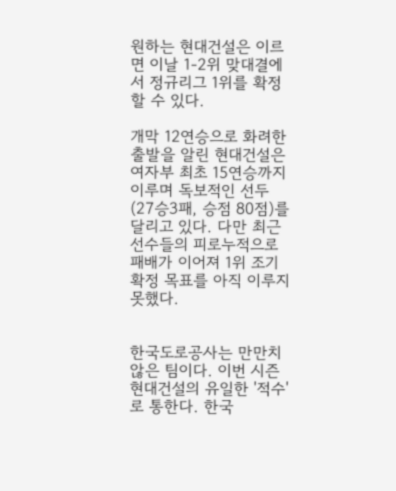원하는 현대건설은 이르면 이날 1-2위 맞대결에서 정규리그 1위를 확정할 수 있다.

개막 12연승으로 화려한 출발을 알린 현대건설은 여자부 최초 15연승까지 이루며 독보적인 선두(27승3패, 승점 80점)를 달리고 있다. 다만 최근 선수들의 피로누적으로 패배가 이어져 1위 조기 확정 목표를 아직 이루지 못했다.


한국도로공사는 만만치 않은 팀이다. 이번 시즌 현대건설의 유일한 '적수'로 통한다. 한국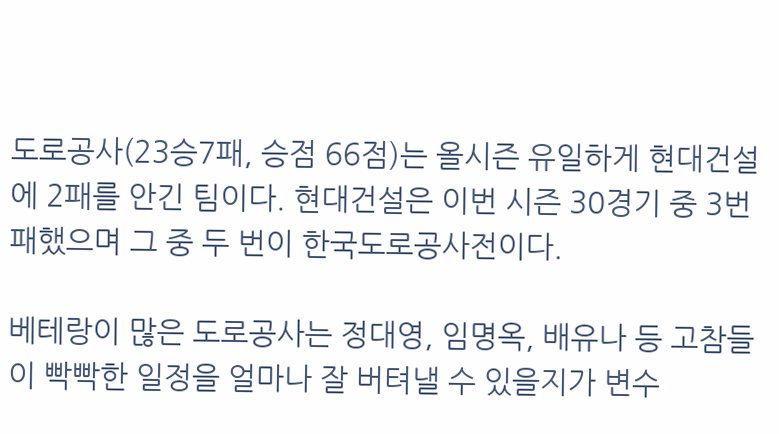도로공사(23승7패, 승점 66점)는 올시즌 유일하게 현대건설에 2패를 안긴 팀이다. 현대건설은 이번 시즌 30경기 중 3번 패했으며 그 중 두 번이 한국도로공사전이다.

베테랑이 많은 도로공사는 정대영, 임명옥, 배유나 등 고참들이 빡빡한 일정을 얼마나 잘 버텨낼 수 있을지가 변수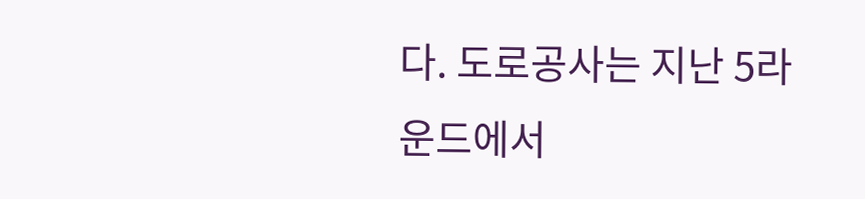다. 도로공사는 지난 5라운드에서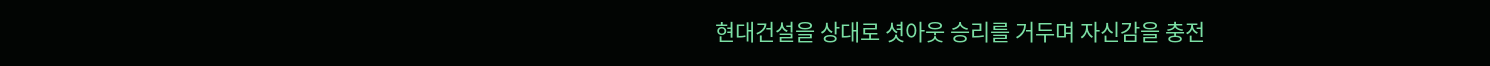현대건설을 상대로 셧아웃 승리를 거두며 자신감을 충전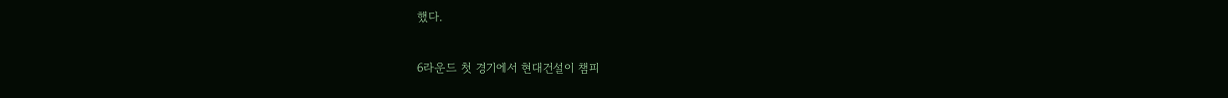했다.

6라운드 첫 경기에서 현대건설이 챔피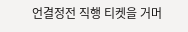언결정전 직행 티켓을 거머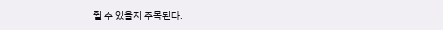쥘 수 있을지 주목된다.